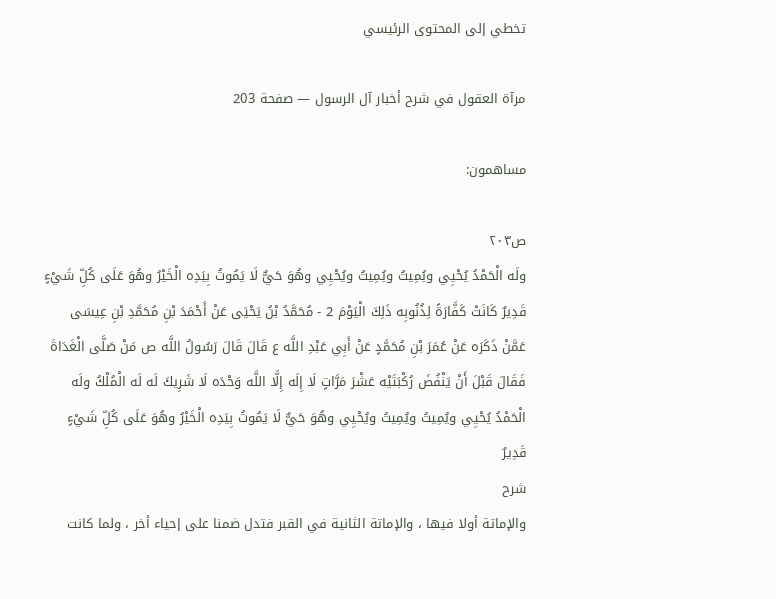تخطي إلى المحتوى الرئيسي

مرآة العقول في شرح أخبار آل الرسول — صفحة 203

مساهمون:

ص٢٠٣
ولَه الْحَمْدُ يُحْيِي ويُمِيتُ ويُمِيتُ ويُحْيِي وهُوَ حَيٌّ لَا يَمُوتُ بِيَدِه الْخَيْرُ وهُوَ عَلَى كُلِّ شَيْءٍ قَدِيرٌ كَانَتْ كَفَّارَةً لِذُنُوبِه ذَلِكَ الْيَوْمَ 2 - مُحَمَّدُ بْنُ يَحْيَى عَنْ أَحْمَدَ بْنِ مُحَمَّدِ بْنِ عِيسَى عَمَّنْ ذَكَرَه عَنْ عُمَرَ بْنِ مُحَمَّدٍ عَنْ أَبِي عَبْدِ اللَّه ع قَالَ قَالَ رَسُولُ اللَّه ص مَنْ صَلَّى الْغَدَاةَ فَقَالَ قَبْلَ أَنْ يَنْفُضَ رُكْبَتَيْه عَشْرَ مَرَّاتٍ لَا إِلَه إِلَّا اللَّه وَحْدَه لَا شَرِيكَ لَه لَه الْمُلْكُ ولَه الْحَمْدُ يُحْيِي ويُمِيتُ ويُمِيتُ ويُحْيِي وهُوَ حَيٌّ لَا يَمُوتُ بِيَدِه الْخَيْرُ وهُوَ عَلَى كُلِّ شَيْءٍ قَدِيرٌ
شرح
والإماتة أولا فيها ، والإماتة الثانية في القبر فتدل ضمنا على إحياء أخر ، ولما كانت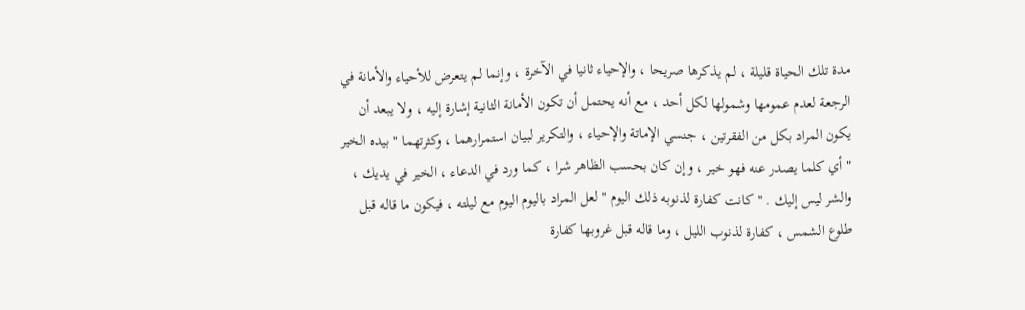مدة تلك الحياة قليلة ، لم يذكرها صريحا ، والإحياء ثانيا في الآخرة ، وإنما لم يتعرض للأحياء والأمانة في الرجعة لعدم عمومها وشمولها لكل أحد ، مع أنه يحتمل أن تكون الأمانة الثانية إشارة إليه ، ولا يبعد أن يكون المراد بكل من الفقرتين ، جنسي الإماتة والإحياء ، والتكرير لبيان استمرارهما ، وكثرتهما " بيده الخير " أي كلما يصدر عنه فهو خير ، وإن كان بحسب الظاهر شرا ، كما ورد في الدعاء ، الخير في يديك ، والشر ليس إليك . " كانت كفارة لذنوبه ذلك اليوم " لعل المراد باليوم اليوم مع ليلته ، فيكون ما قاله قبل طلوع الشمس ، كفارة لذنوب الليل ، وما قاله قبل غروبها كفارة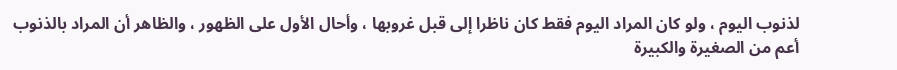لذنوب اليوم ، ولو كان المراد اليوم فقط كان ناظرا إلى قبل غروبها ، وأحال الأول على الظهور ، والظاهر أن المراد بالذنوب أعم من الصغيرة والكبيرة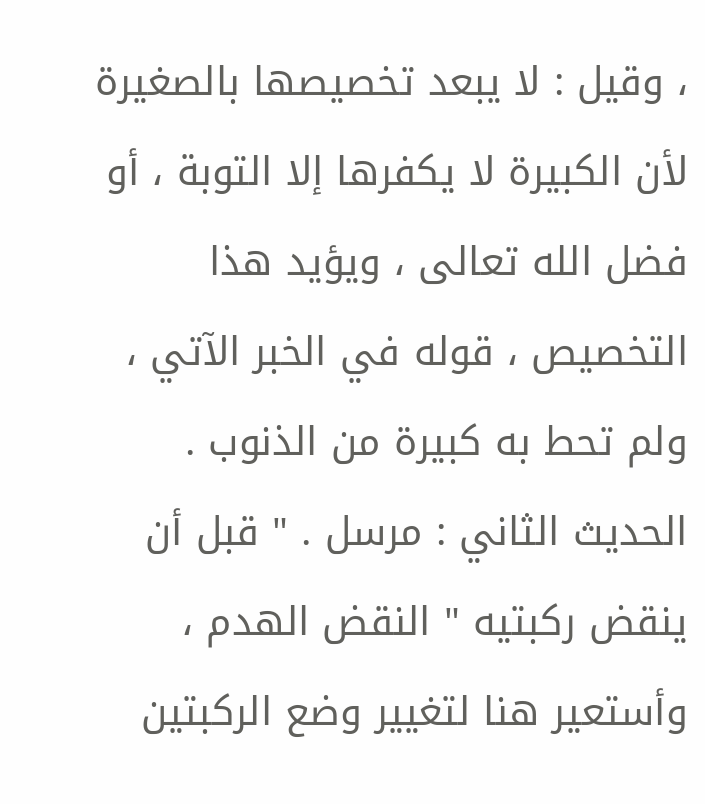، وقيل : لا يبعد تخصيصها بالصغيرة لأن الكبيرة لا يكفرها إلا التوبة ، أو فضل الله تعالى ، ويؤيد هذا التخصيص ، قوله في الخبر الآتي ، ولم تحط به كبيرة من الذنوب . الحديث الثاني : مرسل . " قبل أن ينقض ركبتيه " النقض الهدم ، وأستعير هنا لتغيير وضع الركبتين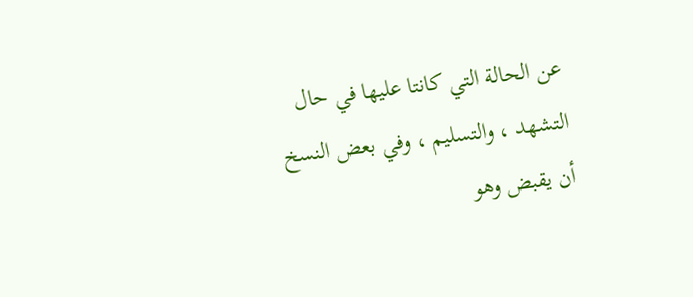عن الحالة التي كانتا عليها في حال التشهد ، والتسليم ، وفي بعض النسخ أن يقبض وهو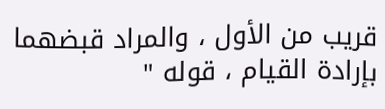قريب من الأول ، والمراد قبضهما بإرادة القيام ، قوله "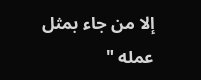إلا من جاء بمثل عمله "